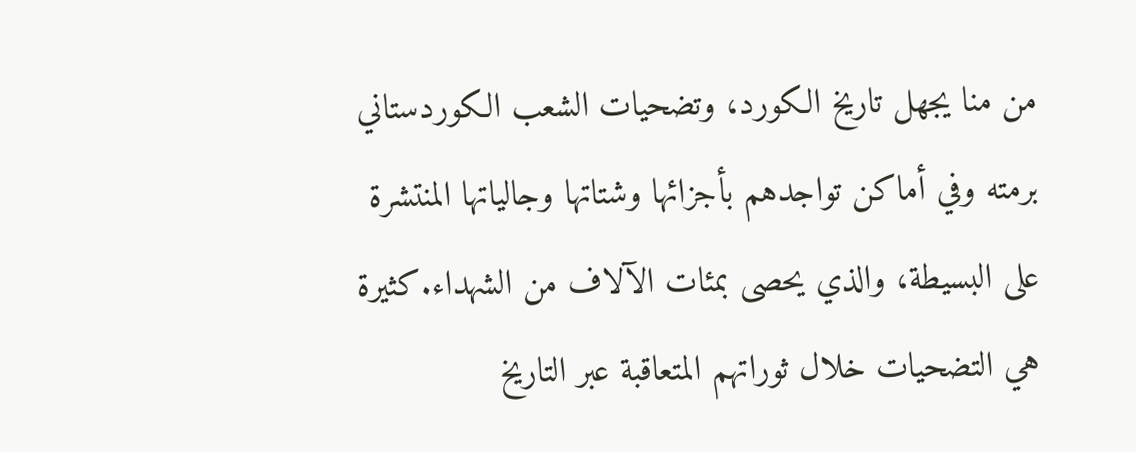من منا يجهل تاريخ الكورد، وتضحيات الشعب الكوردستاني برمته وفي أماكن تواجدهم بأجزائها وشتاتها وجالياتها المنتشرة على البسيطة، والذي يحصى بمئات الآلاف من الشهداء.كثيرة هي التضحيات خلال ثوراتهم المتعاقبة عبر التاريخ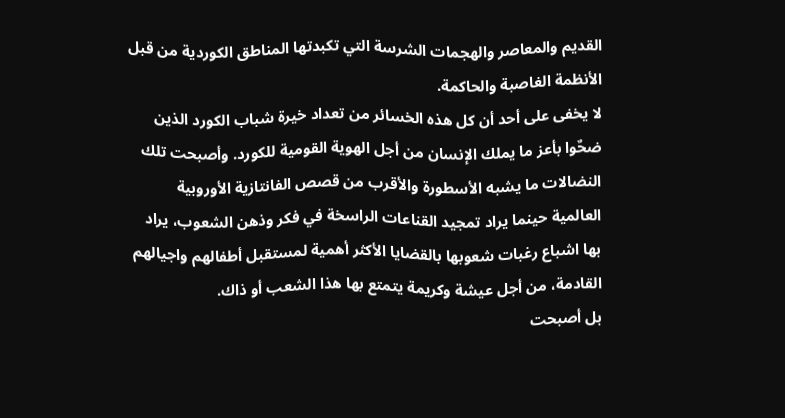القديم والمعاصر والهجمات الشرسة التي تكبدتها المناطق الكوردية من قبل الأنظمة الغاصبة والحاكمة.
لا يخفى على أحد أن كل هذه الخسائر من تعداد خيرة شباب الكورد الذين ضحٌوا بأعز ما يملك الإنسان من أجل الهوية القومية للكورد. وأصبحت تلك النضالات ما يشبه الأسطورة والأقرب من قصص الفانتازية الأوروبية العالمية حينما يراد تمجيد القناعات الراسخة في فكر وذهن الشعوب، يراد بها اشباع رغبات شعوبها بالقضايا الأكثر أهمية لمستقبل أطفالهم واجيالهم القادمة، من أجل عيشة وكريمة يتمتع بها هذا الشعب أو ذاك.
بل أصبحت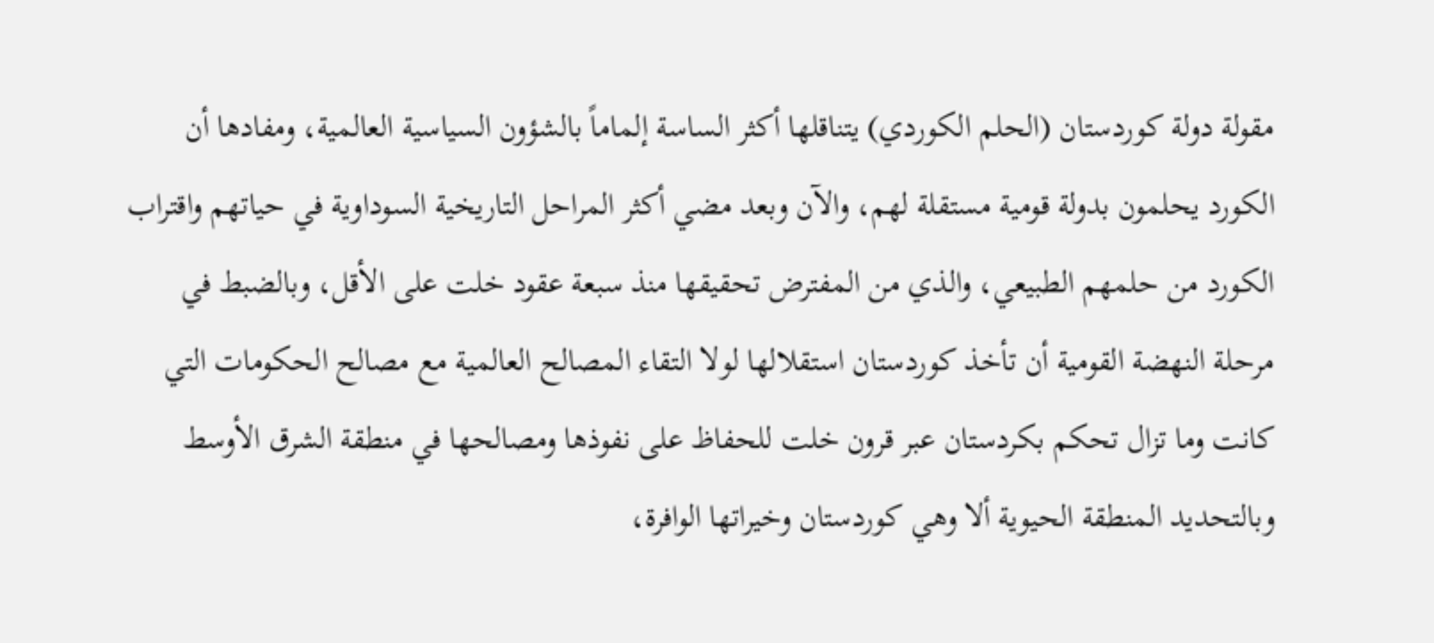مقولة دولة كوردستان (الحلم الكوردي) يتناقلها أكثر الساسة إلماماً بالشؤون السياسية العالمية، ومفادها أن الكورد يحلمون بدولة قومية مستقلة لهم، والآن وبعد مضي أكثر المراحل التاريخية السوداوية في حياتهم واقتراب الكورد من حلمهم الطبيعي، والذي من المفترض تحقيقها منذ سبعة عقود خلت على الأقل، وبالضبط في مرحلة النهضة القومية أن تأخذ كوردستان استقلالها لولا التقاء المصالح العالمية مع مصالح الحكومات التي كانت وما تزال تحكم بكردستان عبر قرون خلت للحفاظ على نفوذها ومصالحها في منطقة الشرق الأوسط وبالتحديد المنطقة الحيوية ألا وهي كوردستان وخيراتها الوافرة،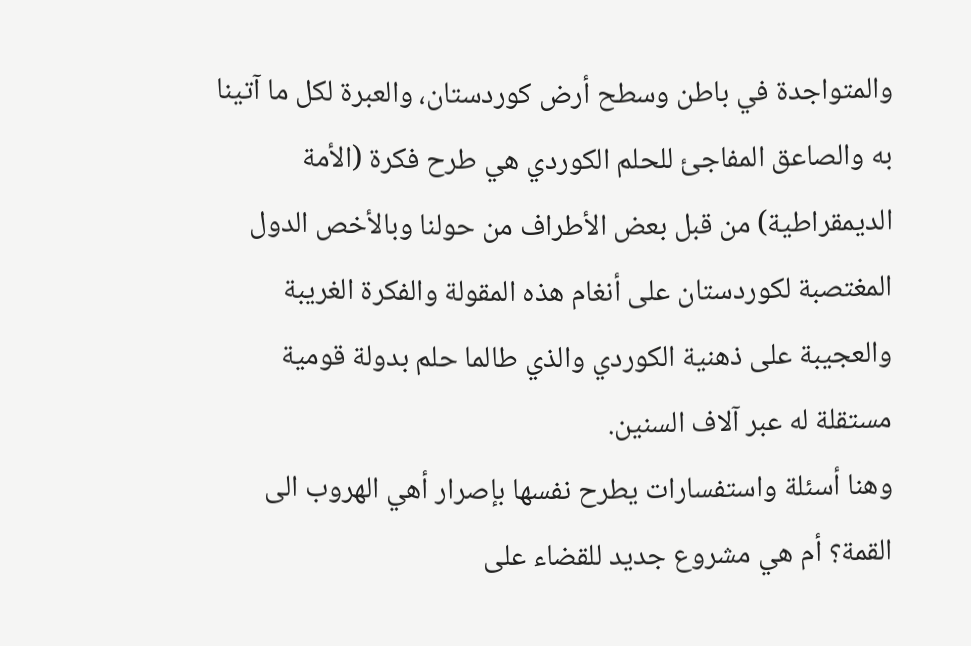والمتواجدة في باطن وسطح أرض كوردستان، والعبرة لكل ما آتينا به والصاعق المفاجئ للحلم الكوردي هي طرح فكرة (الأمة الديمقراطية) من قبل بعض الأطراف من حولنا وبالأخص الدول المغتصبة لكوردستان على أنغام هذه المقولة والفكرة الغريبة والعجيبة على ذهنية الكوردي والذي طالما حلم بدولة قومية مستقلة له عبر آلاف السنين.
وهنا أسئلة واستفسارات يطرح نفسها بإصرار أهي الهروب الى القمة؟ أم هي مشروع جديد للقضاء على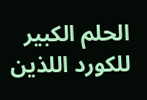الحلم الكبير للكورد اللذين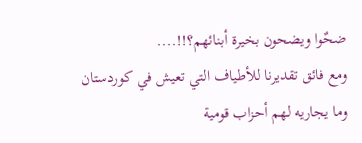ضحٌوا ويضحون بخيرة أبنائهم؟!!....
ومع فائق تقديرنا للأطياف التي تعيش في كوردستان وما يجاريه لهم أحزاب قومية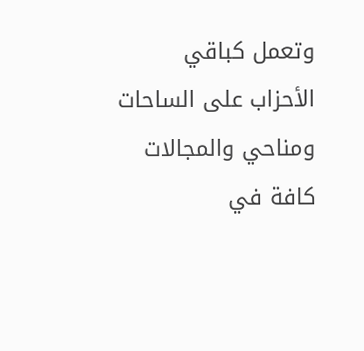وتعمل كباقي الأحزاب على الساحات ومناحي والمجالات كافة في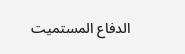الدفاع المستميت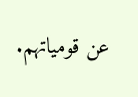عن قومياتهم.